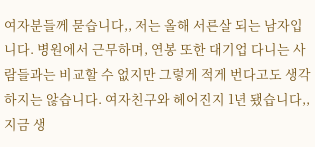여자분들께 묻습니다,, 저는 올해 서른살 되는 남자입니다. 병원에서 근무하며, 연봉 또한 대기업 다니는 사람들과는 비교할 수 없지만 그렇게 적게 번다고도 생각하지는 않습니다. 여자친구와 헤어진지 1년 됐습니다,, 지금 생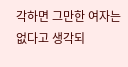각하면 그만한 여자는 없다고 생각되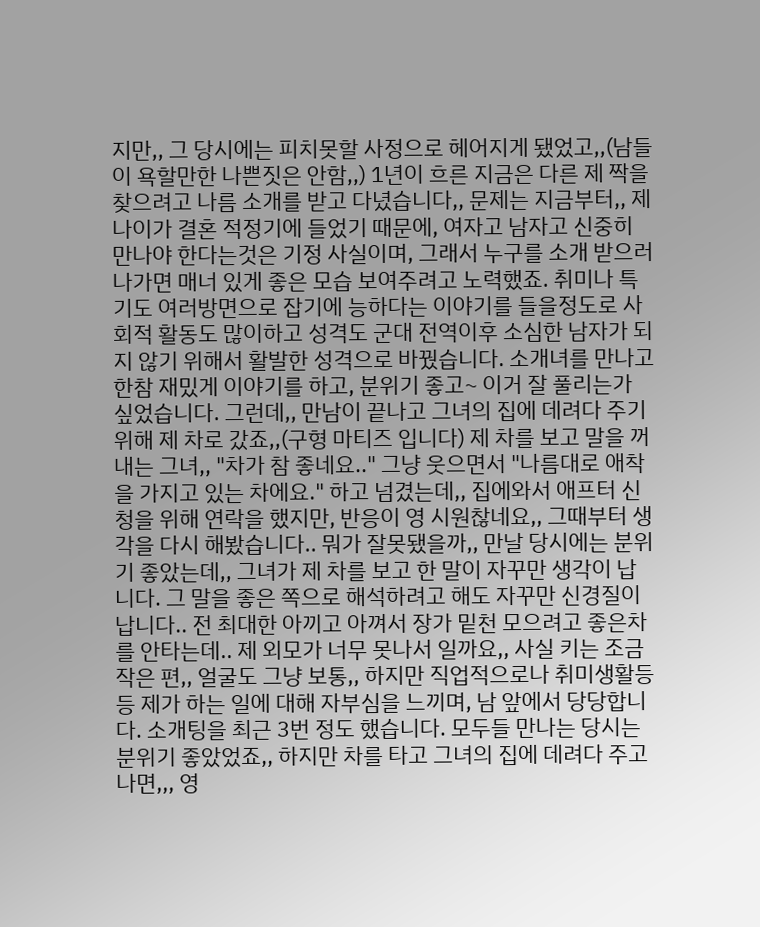지만,, 그 당시에는 피치못할 사정으로 헤어지게 됐었고,,(남들이 욕할만한 나쁜짓은 안함,,) 1년이 흐른 지금은 다른 제 짝을 찾으려고 나름 소개를 받고 다녔습니다,, 문제는 지금부터,, 제 나이가 결혼 적정기에 들었기 때문에, 여자고 남자고 신중히 만나야 한다는것은 기정 사실이며, 그래서 누구를 소개 받으러 나가면 매너 있게 좋은 모습 보여주려고 노력했죠. 취미나 특기도 여러방면으로 잡기에 능하다는 이야기를 들을정도로 사회적 활동도 많이하고 성격도 군대 전역이후 소심한 남자가 되지 않기 위해서 활발한 성격으로 바꿨습니다. 소개녀를 만나고 한참 재밌게 이야기를 하고, 분위기 좋고~ 이거 잘 풀리는가 싶었습니다. 그런데,, 만남이 끝나고 그녀의 집에 데려다 주기 위해 제 차로 갔죠,,(구형 마티즈 입니다) 제 차를 보고 말을 꺼내는 그녀,, "차가 참 좋네요.." 그냥 웃으면서 "나름대로 애착을 가지고 있는 차에요." 하고 넘겼는데,, 집에와서 애프터 신청을 위해 연락을 했지만, 반응이 영 시원찮네요,, 그때부터 생각을 다시 해봤습니다.. 뭐가 잘못됐을까,, 만날 당시에는 분위기 좋았는데,, 그녀가 제 차를 보고 한 말이 자꾸만 생각이 납니다. 그 말을 좋은 쪽으로 해석하려고 해도 자꾸만 신경질이 납니다.. 전 최대한 아끼고 아껴서 장가 밑천 모으려고 좋은차를 안타는데.. 제 외모가 너무 못나서 일까요,, 사실 키는 조금 작은 편,, 얼굴도 그냥 보통,, 하지만 직업적으로나 취미생활등등 제가 하는 일에 대해 자부심을 느끼며, 남 앞에서 당당합니다. 소개팅을 최근 3번 정도 했습니다. 모두들 만나는 당시는 분위기 좋았었죠,, 하지만 차를 타고 그녀의 집에 데려다 주고 나면,,, 영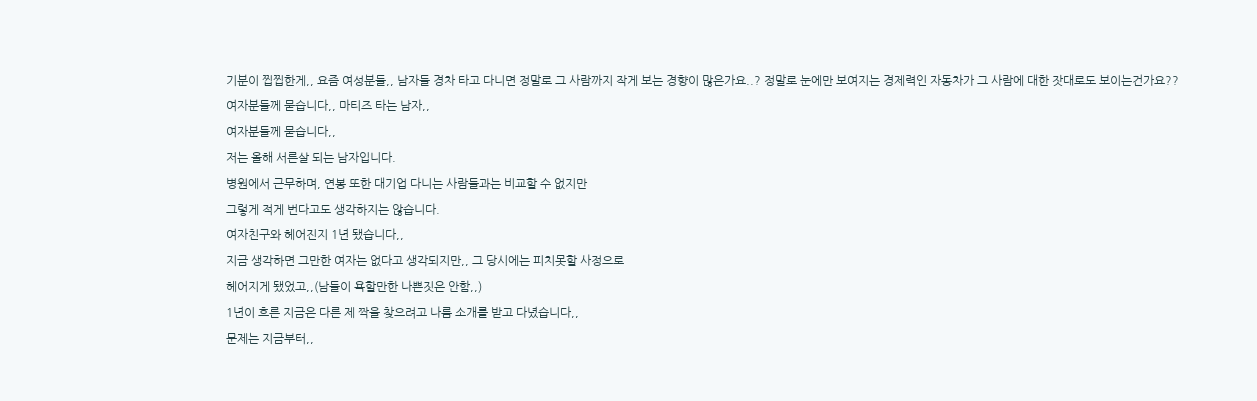기분이 찝찝한게,, 요즘 여성분들,, 남자들 경차 타고 다니면 정말로 그 사람까지 작게 보는 경향이 많은가요..? 정말로 눈에만 보여지는 경제력인 자동차가 그 사람에 대한 잣대로도 보이는건가요??
여자분들께 묻습니다,, 마티즈 타는 남자,,
여자분들께 묻습니다,,
저는 올해 서른살 되는 남자입니다.
병원에서 근무하며, 연봉 또한 대기업 다니는 사람들과는 비교할 수 없지만
그렇게 적게 번다고도 생각하지는 않습니다.
여자친구와 헤어진지 1년 됐습니다,,
지금 생각하면 그만한 여자는 없다고 생각되지만,, 그 당시에는 피치못할 사정으로
헤어지게 됐었고,,(남들이 욕할만한 나쁜짓은 안함,,)
1년이 흐른 지금은 다른 제 짝을 찾으려고 나름 소개를 받고 다녔습니다,,
문제는 지금부터,,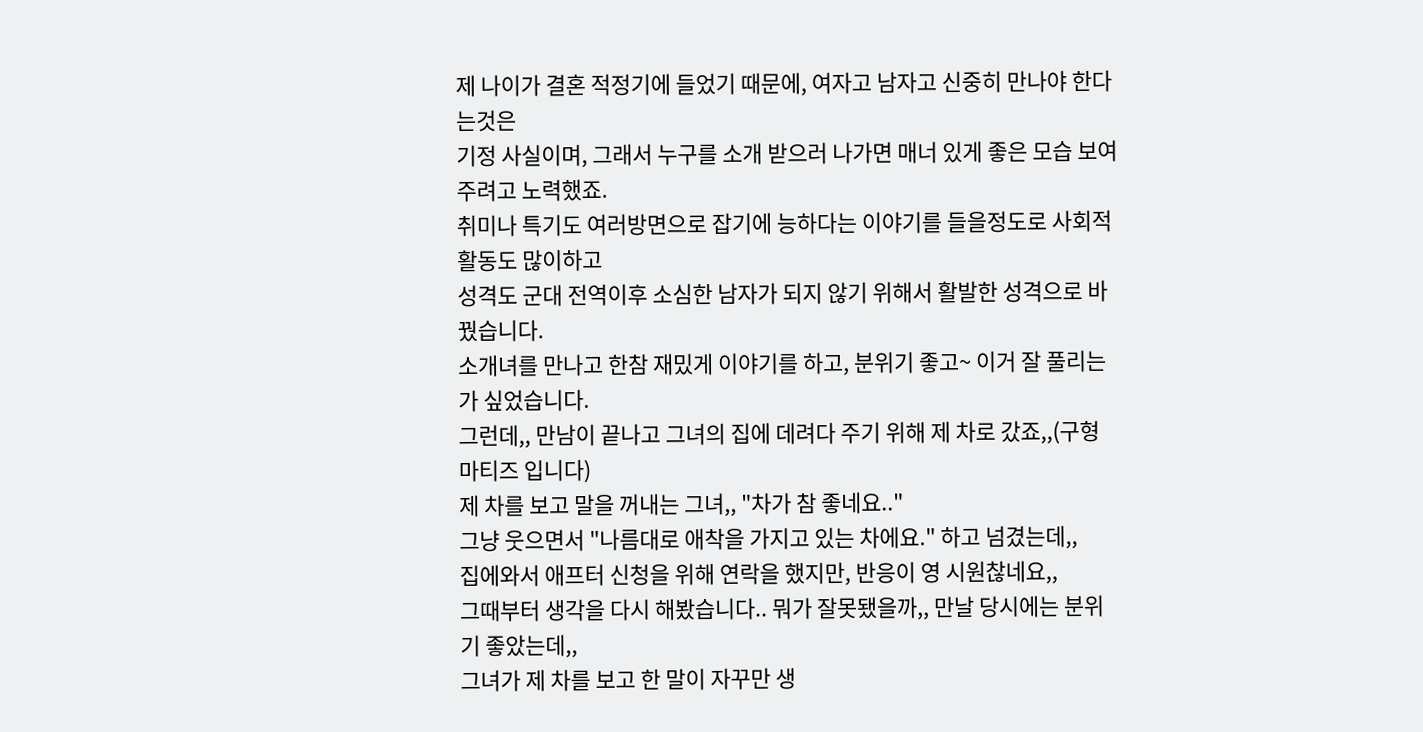제 나이가 결혼 적정기에 들었기 때문에, 여자고 남자고 신중히 만나야 한다는것은
기정 사실이며, 그래서 누구를 소개 받으러 나가면 매너 있게 좋은 모습 보여주려고 노력했죠.
취미나 특기도 여러방면으로 잡기에 능하다는 이야기를 들을정도로 사회적 활동도 많이하고
성격도 군대 전역이후 소심한 남자가 되지 않기 위해서 활발한 성격으로 바꿨습니다.
소개녀를 만나고 한참 재밌게 이야기를 하고, 분위기 좋고~ 이거 잘 풀리는가 싶었습니다.
그런데,, 만남이 끝나고 그녀의 집에 데려다 주기 위해 제 차로 갔죠,,(구형 마티즈 입니다)
제 차를 보고 말을 꺼내는 그녀,, "차가 참 좋네요.."
그냥 웃으면서 "나름대로 애착을 가지고 있는 차에요." 하고 넘겼는데,,
집에와서 애프터 신청을 위해 연락을 했지만, 반응이 영 시원찮네요,,
그때부터 생각을 다시 해봤습니다.. 뭐가 잘못됐을까,, 만날 당시에는 분위기 좋았는데,,
그녀가 제 차를 보고 한 말이 자꾸만 생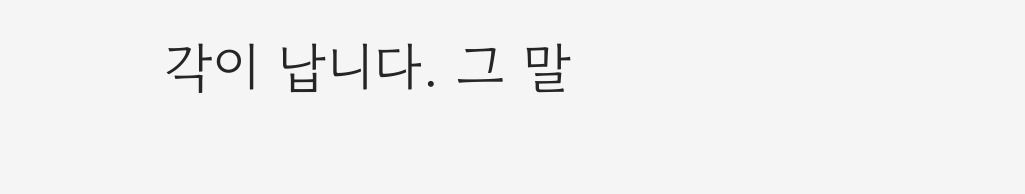각이 납니다. 그 말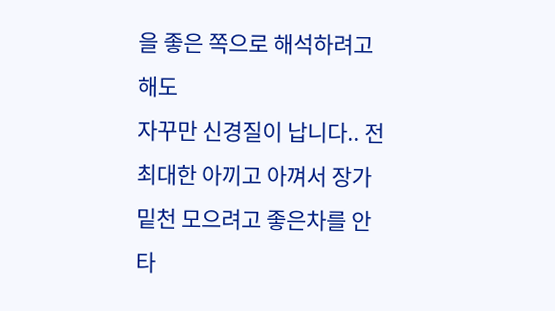을 좋은 쪽으로 해석하려고 해도
자꾸만 신경질이 납니다.. 전 최대한 아끼고 아껴서 장가 밑천 모으려고 좋은차를 안타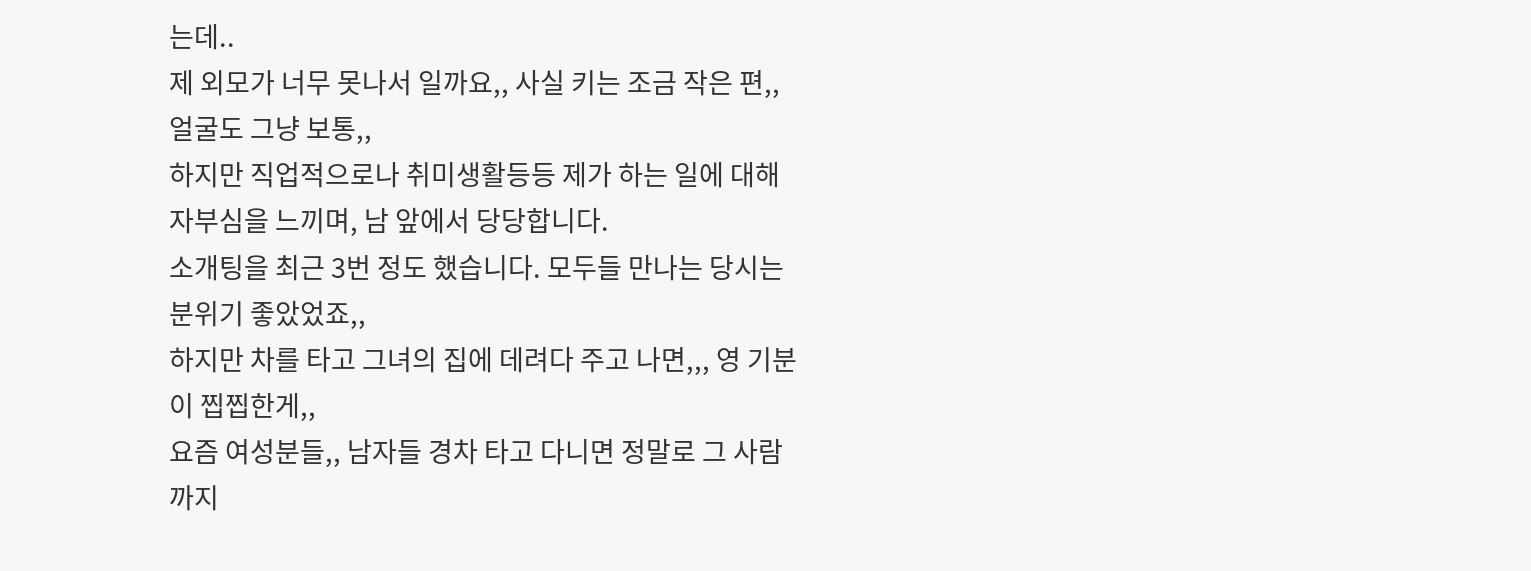는데..
제 외모가 너무 못나서 일까요,, 사실 키는 조금 작은 편,, 얼굴도 그냥 보통,,
하지만 직업적으로나 취미생활등등 제가 하는 일에 대해 자부심을 느끼며, 남 앞에서 당당합니다.
소개팅을 최근 3번 정도 했습니다. 모두들 만나는 당시는 분위기 좋았었죠,,
하지만 차를 타고 그녀의 집에 데려다 주고 나면,,, 영 기분이 찝찝한게,,
요즘 여성분들,, 남자들 경차 타고 다니면 정말로 그 사람까지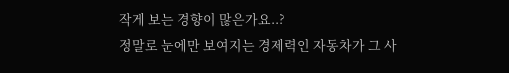작게 보는 경향이 많은가요..?
정말로 눈에만 보여지는 경제력인 자동차가 그 사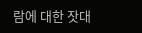람에 대한 잣대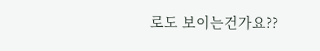로도 보이는건가요??